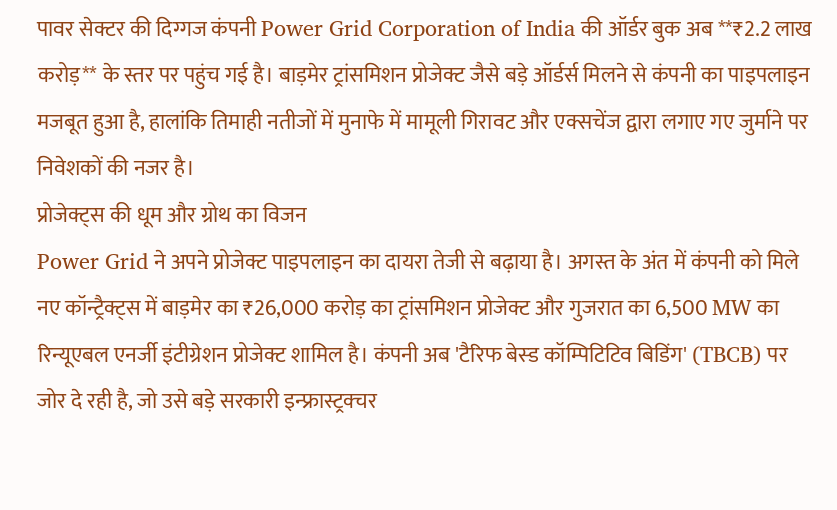पावर सेक्टर की दिग्गज कंपनी Power Grid Corporation of India की ऑर्डर बुक अब **₹2.2 लाख करोड़** के स्तर पर पहुंच गई है। बाड़मेर ट्रांसमिशन प्रोजेक्ट जैसे बड़े ऑर्डर्स मिलने से कंपनी का पाइपलाइन मजबूत हुआ है, हालांकि तिमाही नतीजों में मुनाफे में मामूली गिरावट और एक्सचेंज द्वारा लगाए गए जुर्माने पर निवेशकों की नजर है।
प्रोजेक्ट्स की धूम और ग्रोथ का विजन
Power Grid ने अपने प्रोजेक्ट पाइपलाइन का दायरा तेजी से बढ़ाया है। अगस्त के अंत में कंपनी को मिले नए कॉन्ट्रैक्ट्स में बाड़मेर का ₹26,000 करोड़ का ट्रांसमिशन प्रोजेक्ट और गुजरात का 6,500 MW का रिन्यूएबल एनर्जी इंटीग्रेशन प्रोजेक्ट शामिल है। कंपनी अब 'टैरिफ बेस्ड कॉम्पिटिटिव बिडिंग' (TBCB) पर जोर दे रही है, जो उसे बड़े सरकारी इन्फ्रास्ट्रक्चर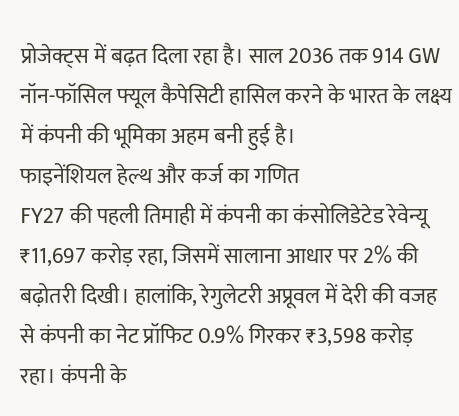प्रोजेक्ट्स में बढ़त दिला रहा है। साल 2036 तक 914 GW नॉन-फॉसिल फ्यूल कैपेसिटी हासिल करने के भारत के लक्ष्य में कंपनी की भूमिका अहम बनी हुई है।
फाइनेंशियल हेल्थ और कर्ज का गणित
FY27 की पहली तिमाही में कंपनी का कंसोलिडेटेड रेवेन्यू ₹11,697 करोड़ रहा, जिसमें सालाना आधार पर 2% की बढ़ोतरी दिखी। हालांकि, रेगुलेटरी अप्रूवल में देरी की वजह से कंपनी का नेट प्रॉफिट 0.9% गिरकर ₹3,598 करोड़ रहा। कंपनी के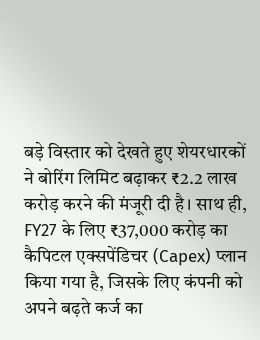बड़े विस्तार को देखते हुए शेयरधारकों ने बोरिंग लिमिट बढ़ाकर ₹2.2 लाख करोड़ करने की मंजूरी दी है। साथ ही, FY27 के लिए ₹37,000 करोड़ का कैपिटल एक्सपेंडिचर (Capex) प्लान किया गया है, जिसके लिए कंपनी को अपने बढ़ते कर्ज का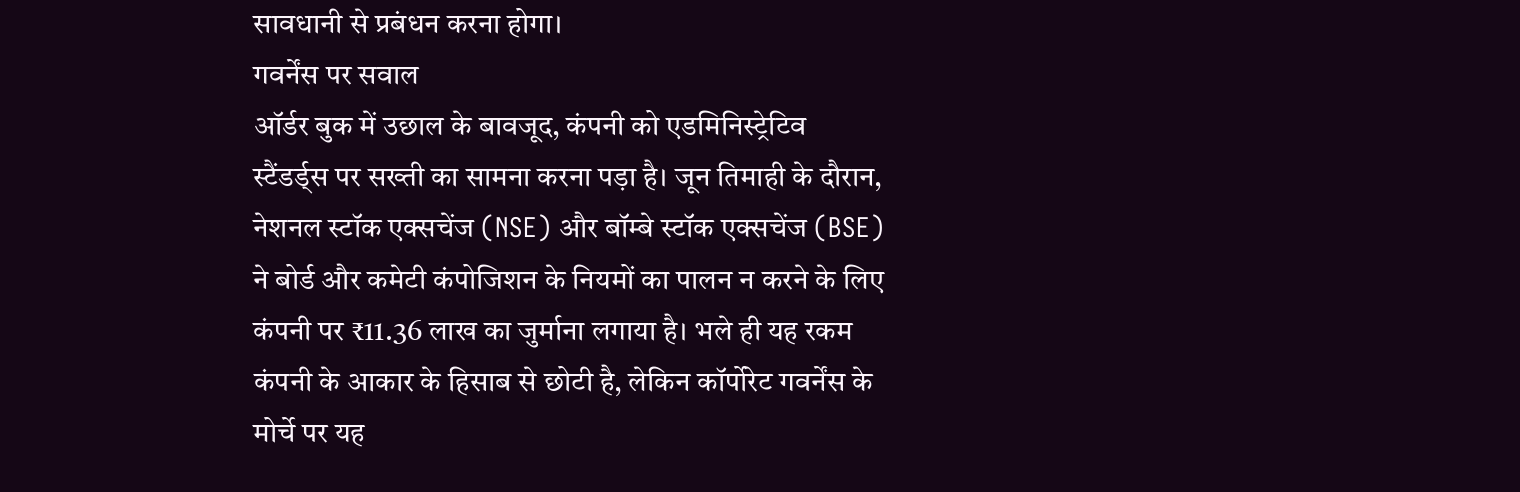सावधानी से प्रबंधन करना होगा।
गवर्नेंस पर सवाल
ऑर्डर बुक में उछाल के बावजूद, कंपनी को एडमिनिस्ट्रेटिव स्टैंडर्ड्स पर सख्ती का सामना करना पड़ा है। जून तिमाही के दौरान, नेशनल स्टॉक एक्सचेंज (NSE) और बॉम्बे स्टॉक एक्सचेंज (BSE) ने बोर्ड और कमेटी कंपोजिशन के नियमों का पालन न करने के लिए कंपनी पर ₹11.36 लाख का जुर्माना लगाया है। भले ही यह रकम कंपनी के आकार के हिसाब से छोटी है, लेकिन कॉर्पोरेट गवर्नेंस के मोर्चे पर यह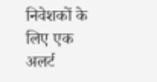निवेशकों के लिए एक अलर्ट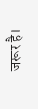जरूर है।